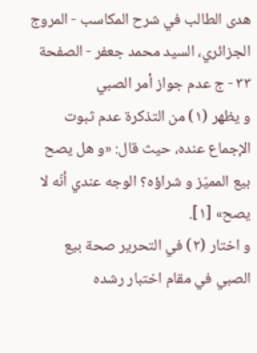هدى الطالب في شرح المكاسب - المروج الجزائري، السيد محمد جعفر - الصفحة ٣٣ - ج عدم جواز أمر الصبي
و يظهر (١) من التذكرة عدم ثبوت الإجماع عنده، حيث قال: «و هل يصح بيع المميّز و شراؤه؟ الوجه عندي أنّه لا يصح» [١].
و اختار (٢) في التحرير صحة بيع الصبي في مقام اختبار رشده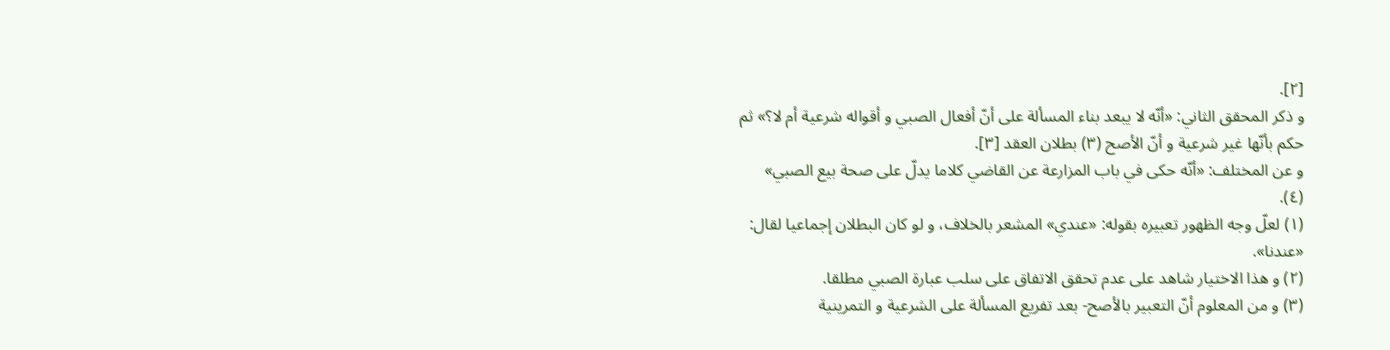[٢].
و ذكر المحقق الثاني: «أنّه لا يبعد بناء المسألة على أنّ أفعال الصبي و أقواله شرعية أم لا؟» ثم حكم بأنّها غير شرعية و أنّ الأصح (٣) بطلان العقد [٣].
و عن المختلف: «أنّه حكى في باب المزارعة عن القاضي كلاما يدلّ على صحة بيع الصبي» (٤).
(١) لعلّ وجه الظهور تعبيره بقوله: «عندي» المشعر بالخلاف، و لو كان البطلان إجماعيا لقال: «عندنا».
(٢) و هذا الاختيار شاهد على عدم تحقق الاتفاق على سلب عبارة الصبي مطلقا.
(٣) و من المعلوم أنّ التعبير بالأصح- بعد تفريع المسألة على الشرعية و التمرينية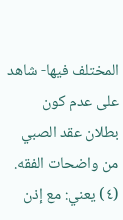المختلف فيها- شاهد على عدم كون بطلان عقد الصبي من واضحات الفقه.
(٤) يعني: مع إذن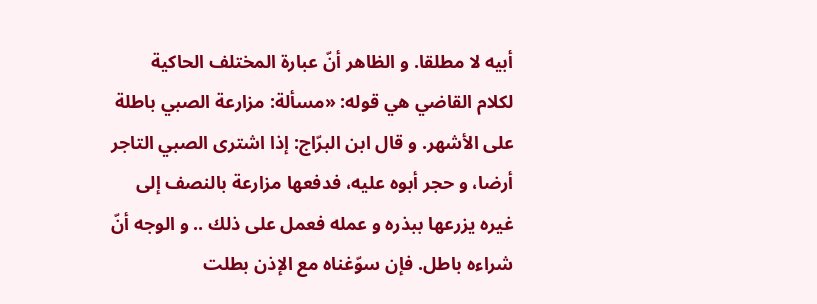أبيه لا مطلقا. و الظاهر أنّ عبارة المختلف الحاكية لكلام القاضي هي قوله: «مسألة: مزارعة الصبي باطلة على الأشهر. و قال ابن البرّاج: إذا اشترى الصبي التاجر أرضا، و حجر أبوه عليه، فدفعها مزارعة بالنصف إلى غيره يزرعها ببذره و عمله فعمل على ذلك .. و الوجه أنّ شراءه باطل. فإن سوّغناه مع الإذن بطلت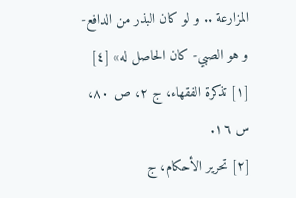المزارعة .. و لو كان البذر من الدافع- و هو الصبي- كان الحاصل له» [٤]
[١] تذكرة الفقهاء، ج ٢، ص ٨٠، س ١٦.
[٢] تحرير الأحكام، ج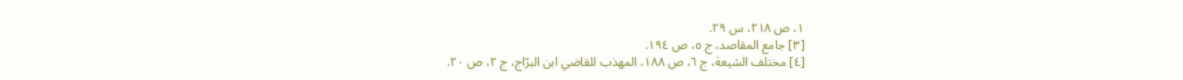١، ص ٢١٨، س ٢٩.
[٣] جامع المقاصد، ج ٥، ص ١٩٤.
[٤] مختلف الشيعة، ج ٦، ص ١٨٨، المهذب للقاضي ابن البرّاج، ج ٢، ص ٢٠.